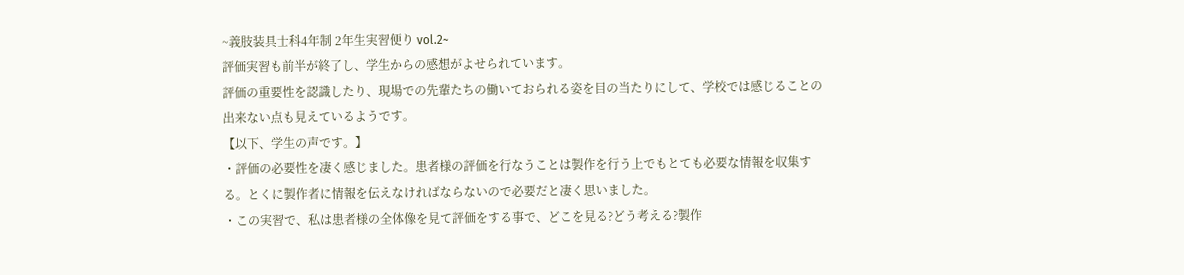~義肢装具士科4年制 2年生実習便り vol.2~
評価実習も前半が終了し、学生からの感想がよせられています。
評価の重要性を認識したり、現場での先輩たちの働いておられる姿を目の当たりにして、学校では感じることの出来ない点も見えているようです。
【以下、学生の声です。】
・評価の必要性を凄く感じました。患者様の評価を行なうことは製作を行う上でもとても必要な情報を収集する。とくに製作者に情報を伝えなければならないので必要だと凄く思いました。
・この実習で、私は患者様の全体像を見て評価をする事で、どこを見る?どう考える?製作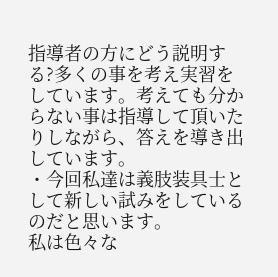指導者の方にどう説明する?多くの事を考え実習をしています。考えても分からない事は指導して頂いたりしながら、答えを導き出しています。
・今回私達は義肢装具士として新しい試みをしているのだと思います。
私は色々な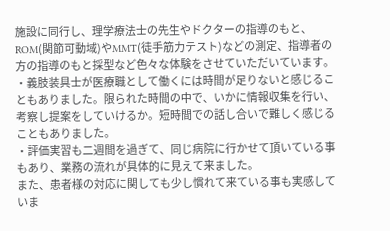施設に同行し、理学療法士の先生やドクターの指導のもと、ROM(関節可動域)やMMT(徒手筋力テスト)などの測定、指導者の方の指導のもと採型など色々な体験をさせていただいています。
・義肢装具士が医療職として働くには時間が足りないと感じることもありました。限られた時間の中で、いかに情報収集を行い、考察し提案をしていけるか。短時間での話し合いで難しく感じることもありました。
・評価実習も二週間を過ぎて、同じ病院に行かせて頂いている事もあり、業務の流れが具体的に見えて来ました。
また、患者様の対応に関しても少し慣れて来ている事も実感していま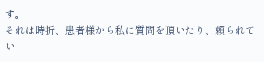す。
それは時折、患者様から私に質問を頂いたり、頼られてい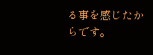る事を感じたからです。